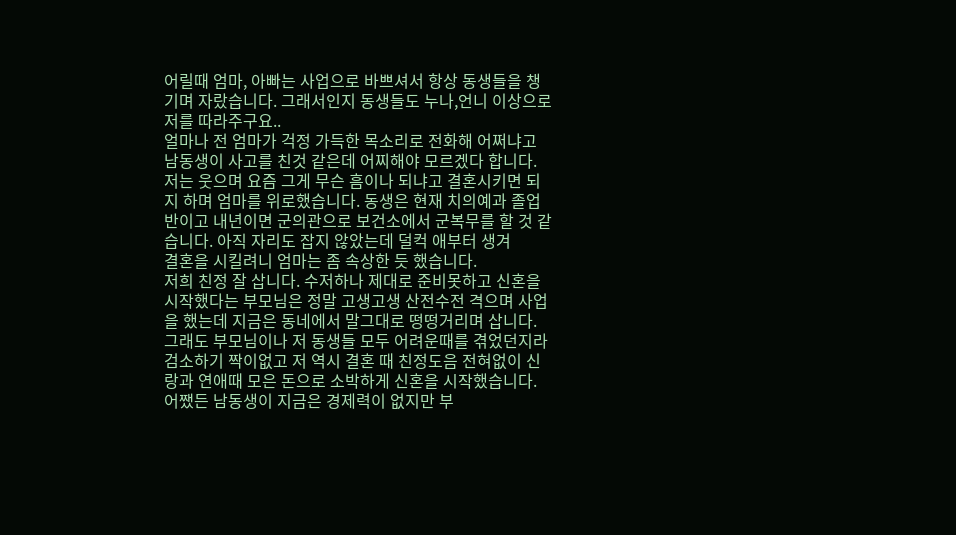어릴때 엄마, 아빠는 사업으로 바쁘셔서 항상 동생들을 챙기며 자랐습니다. 그래서인지 동생들도 누나,언니 이상으로 저를 따라주구요..
얼마나 전 엄마가 걱정 가득한 목소리로 전화해 어쩌냐고 남동생이 사고를 친것 같은데 어찌해야 모르겠다 합니다. 저는 웃으며 요즘 그게 무슨 흠이나 되냐고 결혼시키면 되지 하며 엄마를 위로했습니다. 동생은 현재 치의예과 졸업반이고 내년이면 군의관으로 보건소에서 군복무를 할 것 같습니다. 아직 자리도 잡지 않았는데 덜컥 애부터 생겨
결혼을 시킬려니 엄마는 좀 속상한 듯 했습니다.
저희 친정 잘 삽니다. 수저하나 제대로 준비못하고 신혼을 시작했다는 부모님은 정말 고생고생 산전수전 격으며 사업을 했는데 지금은 동네에서 말그대로 떵떵거리며 삽니다. 그래도 부모님이나 저 동생들 모두 어려운때를 겪었던지라 검소하기 짝이없고 저 역시 결혼 때 친정도음 전혀없이 신랑과 연애때 모은 돈으로 소박하게 신혼을 시작했습니다.
어쨌든 남동생이 지금은 경제력이 없지만 부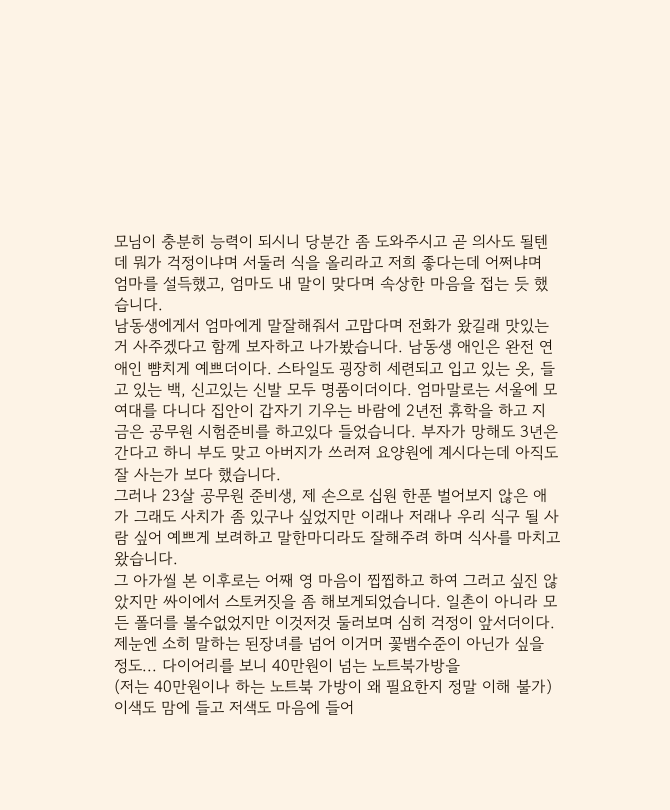모님이 충분히 능력이 되시니 당분간 좀 도와주시고 곧 의사도 될텐데 뭐가 걱정이냐며 서둘러 식을 올리라고 저희 좋다는데 어쩌냐며 엄마를 설득했고, 엄마도 내 말이 맞다며 속상한 마음을 접는 듯 했습니다.
남동생에게서 엄마에게 말잘해줘서 고맙다며 전화가 왔길래 맛있는거 사주겠다고 함께 보자하고 나가봤습니다. 남동생 애인은 완전 연애인 뺨치게 예쁘더이다. 스타일도 굉장히 세련되고 입고 있는 옷, 들고 있는 백, 신고있는 신발 모두 명품이더이다. 엄마말로는 서울에 모여대를 다니다 집안이 갑자기 기우는 바람에 2년전 휴학을 하고 지금은 공무원 시험준비를 하고있다 들었습니다. 부자가 망해도 3년은 간다고 하니 부도 맞고 아버지가 쓰러져 요양원에 계시다는데 아직도 잘 사는가 보다 했습니다.
그러나 23살 공무원 준비생, 제 손으로 십원 한푼 벌어보지 않은 애가 그래도 사치가 좀 있구나 싶었지만 이래나 저래나 우리 식구 될 사람 싶어 예쁘게 보려하고 말한마디라도 잘해주려 하며 식사를 마치고 왔습니다.
그 아가씰 본 이후로는 어째 영 마음이 찝찝하고 하여 그러고 싶진 않았지만 싸이에서 스토커짓을 좀 해보게되었습니다. 일촌이 아니라 모든 폴더를 볼수없었지만 이것저것 둘러보며 심히 걱정이 앞서더이다. 제눈엔 소히 말하는 된장녀를 넘어 이거머 꽃뱀수준이 아닌가 싶을 정도... 다이어리를 보니 40만원이 넘는 노트북가방을
(저는 40만원이나 하는 노트북 가방이 왜 필요한지 정말 이해 불가) 이색도 맘에 들고 저색도 마음에 들어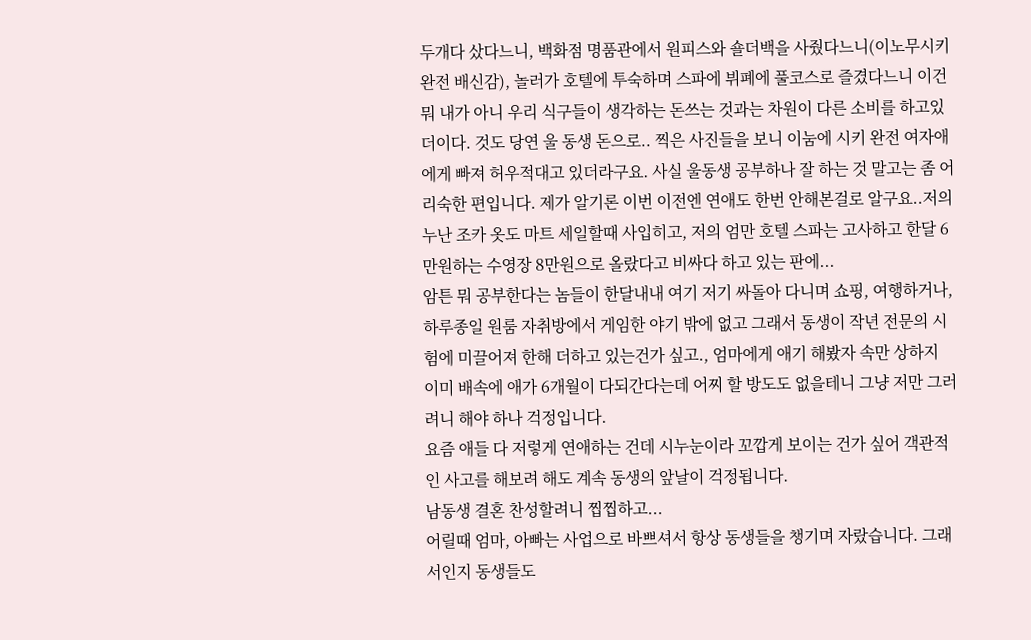두개다 샀다느니, 백화점 명품관에서 원피스와 숄더백을 사줬다느니(이노무시키 완전 배신감), 놀러가 호텔에 투숙하며 스파에 뷔폐에 풀코스로 즐겼다느니 이건 뭐 내가 아니 우리 식구들이 생각하는 돈쓰는 것과는 차원이 다른 소비를 하고있더이다. 것도 당연 울 동생 돈으로.. 찍은 사진들을 보니 이눔에 시키 완전 여자애에게 빠져 허우적대고 있더라구요. 사실 울동생 공부하나 잘 하는 것 말고는 좀 어리숙한 편입니다. 제가 알기론 이번 이전엔 연애도 한번 안해본걸로 알구요..저의 누난 조카 옷도 마트 세일할때 사입히고, 저의 엄만 호텔 스파는 고사하고 한달 6만원하는 수영장 8만원으로 올랐다고 비싸다 하고 있는 판에...
암튼 뭐 공부한다는 놈들이 한달내내 여기 저기 싸돌아 다니며 쇼핑, 여행하거나,하루종일 원룸 자취방에서 게임한 야기 밖에 없고 그래서 동생이 작년 전문의 시험에 미끌어져 한해 더하고 있는건가 싶고., 엄마에게 애기 해봤자 속만 상하지 이미 배속에 애가 6개월이 다되간다는데 어찌 할 방도도 없을테니 그냥 저만 그러려니 해야 하나 걱정입니다.
요즘 애들 다 저렇게 연애하는 건데 시누눈이라 꼬깝게 보이는 건가 싶어 객관적인 사고를 해보려 해도 계속 동생의 앞날이 걱정됩니다.
남동생 결혼 찬성할려니 찝찝하고...
어릴때 엄마, 아빠는 사업으로 바쁘셔서 항상 동생들을 챙기며 자랐습니다. 그래서인지 동생들도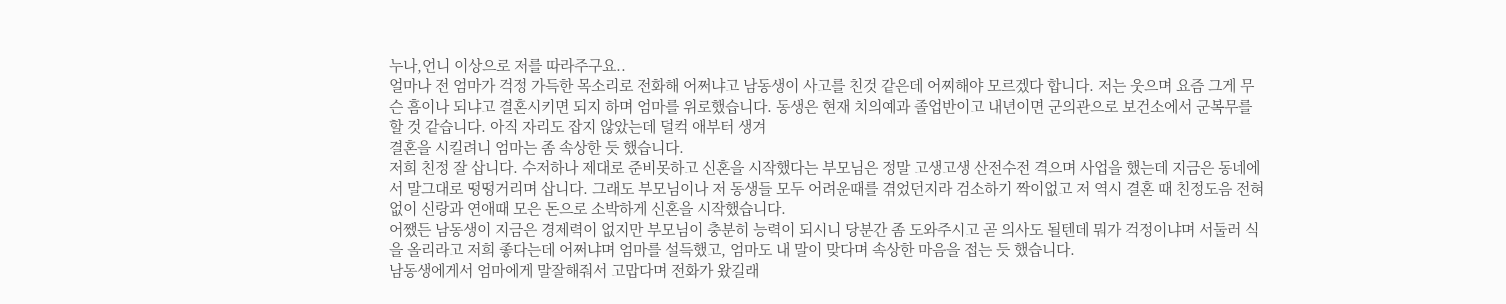누나,언니 이상으로 저를 따라주구요..
얼마나 전 엄마가 걱정 가득한 목소리로 전화해 어쩌냐고 남동생이 사고를 친것 같은데 어찌해야 모르겠다 합니다. 저는 웃으며 요즘 그게 무슨 흠이나 되냐고 결혼시키면 되지 하며 엄마를 위로했습니다. 동생은 현재 치의예과 졸업반이고 내년이면 군의관으로 보건소에서 군복무를 할 것 같습니다. 아직 자리도 잡지 않았는데 덜컥 애부터 생겨
결혼을 시킬려니 엄마는 좀 속상한 듯 했습니다.
저희 친정 잘 삽니다. 수저하나 제대로 준비못하고 신혼을 시작했다는 부모님은 정말 고생고생 산전수전 격으며 사업을 했는데 지금은 동네에서 말그대로 떵떵거리며 삽니다. 그래도 부모님이나 저 동생들 모두 어려운때를 겪었던지라 검소하기 짝이없고 저 역시 결혼 때 친정도음 전혀없이 신랑과 연애때 모은 돈으로 소박하게 신혼을 시작했습니다.
어쨌든 남동생이 지금은 경제력이 없지만 부모님이 충분히 능력이 되시니 당분간 좀 도와주시고 곧 의사도 될텐데 뭐가 걱정이냐며 서둘러 식을 올리라고 저희 좋다는데 어쩌냐며 엄마를 설득했고, 엄마도 내 말이 맞다며 속상한 마음을 접는 듯 했습니다.
남동생에게서 엄마에게 말잘해줘서 고맙다며 전화가 왔길래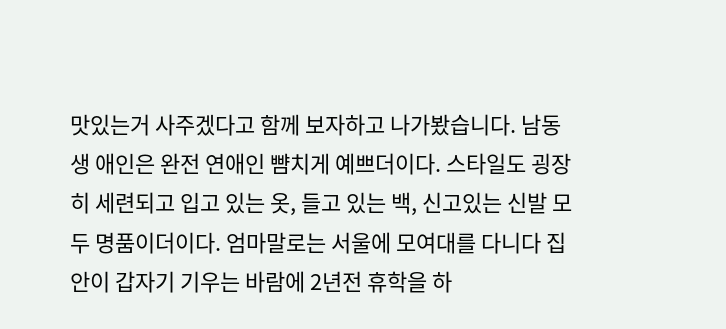맛있는거 사주겠다고 함께 보자하고 나가봤습니다. 남동생 애인은 완전 연애인 뺨치게 예쁘더이다. 스타일도 굉장히 세련되고 입고 있는 옷, 들고 있는 백, 신고있는 신발 모두 명품이더이다. 엄마말로는 서울에 모여대를 다니다 집안이 갑자기 기우는 바람에 2년전 휴학을 하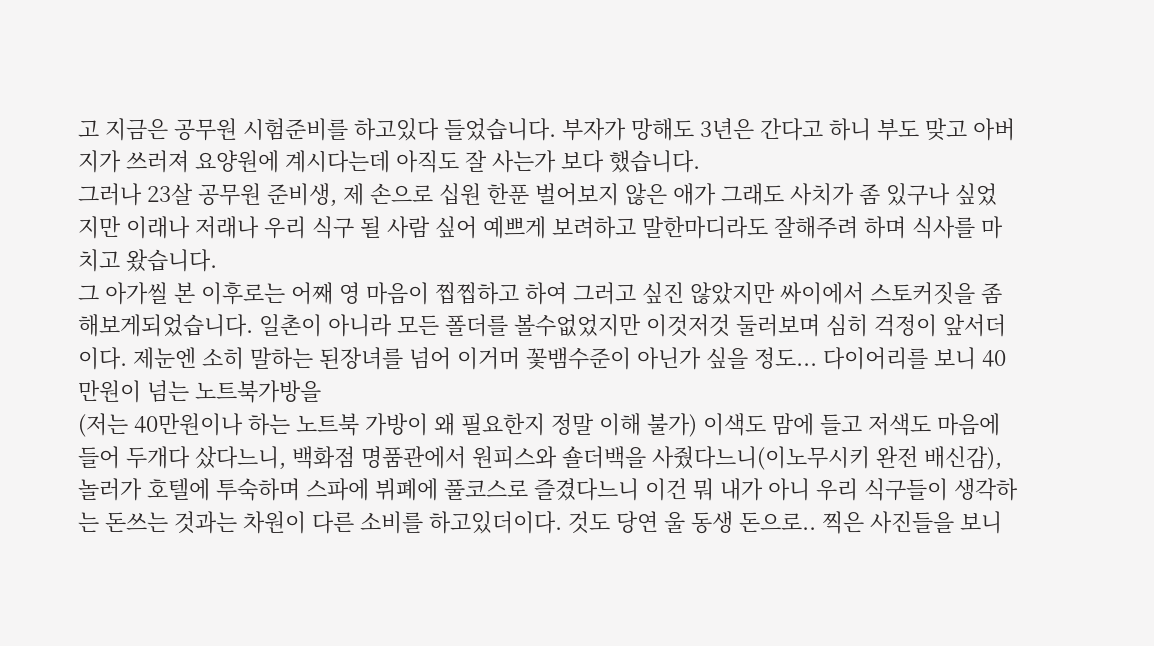고 지금은 공무원 시험준비를 하고있다 들었습니다. 부자가 망해도 3년은 간다고 하니 부도 맞고 아버지가 쓰러져 요양원에 계시다는데 아직도 잘 사는가 보다 했습니다.
그러나 23살 공무원 준비생, 제 손으로 십원 한푼 벌어보지 않은 애가 그래도 사치가 좀 있구나 싶었지만 이래나 저래나 우리 식구 될 사람 싶어 예쁘게 보려하고 말한마디라도 잘해주려 하며 식사를 마치고 왔습니다.
그 아가씰 본 이후로는 어째 영 마음이 찝찝하고 하여 그러고 싶진 않았지만 싸이에서 스토커짓을 좀 해보게되었습니다. 일촌이 아니라 모든 폴더를 볼수없었지만 이것저것 둘러보며 심히 걱정이 앞서더이다. 제눈엔 소히 말하는 된장녀를 넘어 이거머 꽃뱀수준이 아닌가 싶을 정도... 다이어리를 보니 40만원이 넘는 노트북가방을
(저는 40만원이나 하는 노트북 가방이 왜 필요한지 정말 이해 불가) 이색도 맘에 들고 저색도 마음에 들어 두개다 샀다느니, 백화점 명품관에서 원피스와 숄더백을 사줬다느니(이노무시키 완전 배신감), 놀러가 호텔에 투숙하며 스파에 뷔폐에 풀코스로 즐겼다느니 이건 뭐 내가 아니 우리 식구들이 생각하는 돈쓰는 것과는 차원이 다른 소비를 하고있더이다. 것도 당연 울 동생 돈으로.. 찍은 사진들을 보니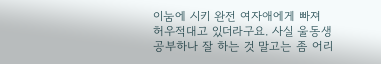이눔에 시키 완전 여자애에게 빠져 허우적대고 있더라구요. 사실 울동생 공부하나 잘 하는 것 말고는 좀 어리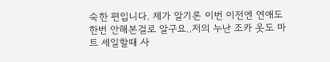숙한 편입니다. 제가 알기론 이번 이전엔 연애도 한번 안해본걸로 알구요..저의 누난 조카 옷도 마트 세일할때 사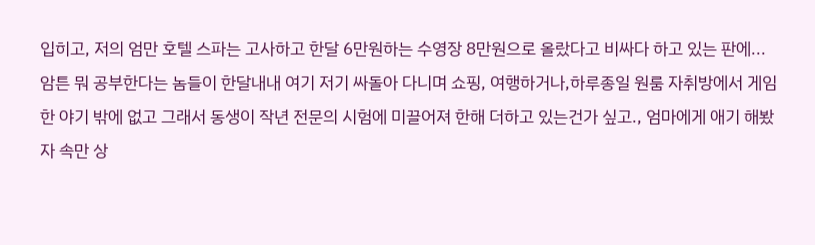입히고, 저의 엄만 호텔 스파는 고사하고 한달 6만원하는 수영장 8만원으로 올랐다고 비싸다 하고 있는 판에...
암튼 뭐 공부한다는 놈들이 한달내내 여기 저기 싸돌아 다니며 쇼핑, 여행하거나,하루종일 원룸 자취방에서 게임한 야기 밖에 없고 그래서 동생이 작년 전문의 시험에 미끌어져 한해 더하고 있는건가 싶고., 엄마에게 애기 해봤자 속만 상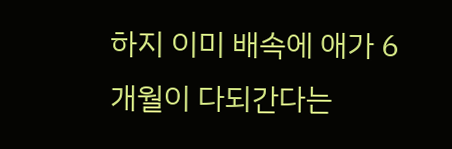하지 이미 배속에 애가 6개월이 다되간다는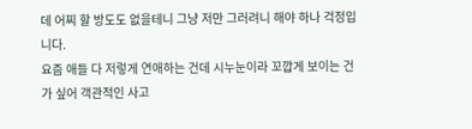데 어찌 할 방도도 없을테니 그냥 저만 그러려니 해야 하나 걱정입니다.
요즘 애들 다 저렇게 연애하는 건데 시누눈이라 꼬깝게 보이는 건가 싶어 객관적인 사고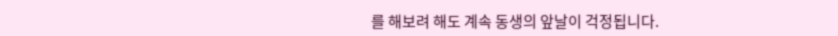를 해보려 해도 계속 동생의 앞날이 걱정됩니다.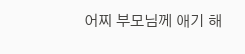어찌 부모님께 애기 해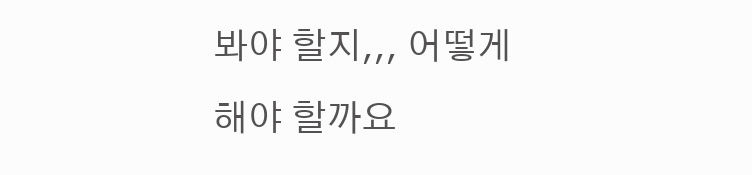봐야 할지,,, 어떻게 해야 할까요